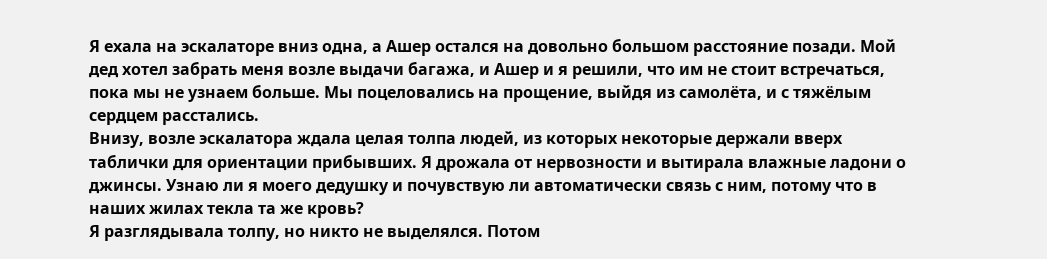Я ехала на эскалаторе вниз одна, а Ашер остался на довольно большом расстояние позади. Мой дед хотел забрать меня возле выдачи багажа, и Ашер и я решили, что им не стоит встречаться, пока мы не узнаем больше. Мы поцеловались на прощение, выйдя из самолёта, и с тяжёлым сердцем расстались.
Внизу, возле эскалатора ждала целая толпа людей, из которых некоторые держали вверх таблички для ориентации прибывших. Я дрожала от нервозности и вытирала влажные ладони о джинсы. Узнаю ли я моего дедушку и почувствую ли автоматически связь с ним, потому что в наших жилах текла та же кровь?
Я разглядывала толпу, но никто не выделялся. Потом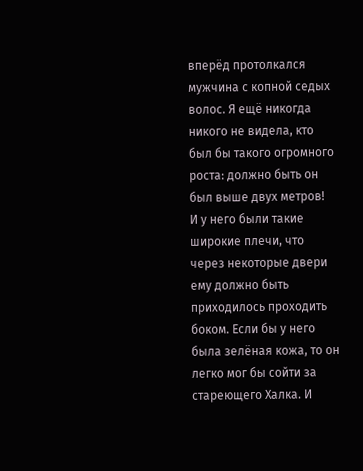вперёд протолкался мужчина с копной седых волос. Я ещё никогда никого не видела, кто был бы такого огромного роста: должно быть он был выше двух метров!
И у него были такие широкие плечи, что через некоторые двери ему должно быть приходилось проходить боком. Если бы у него была зелёная кожа, то он легко мог бы сойти за стареющего Халка. И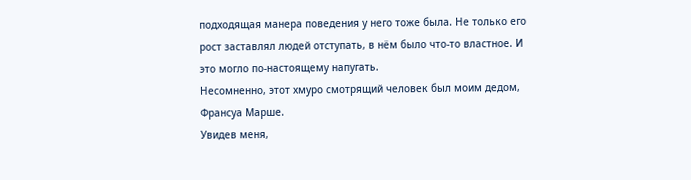подходящая манера поведения у него тоже была. Не только его рост заставлял людей отступать, в нём было что-то властное. И это могло по-настоящему напугать.
Несомненно, этот хмуро смотрящий человек был моим дедом, Франсуа Марше.
Увидев меня,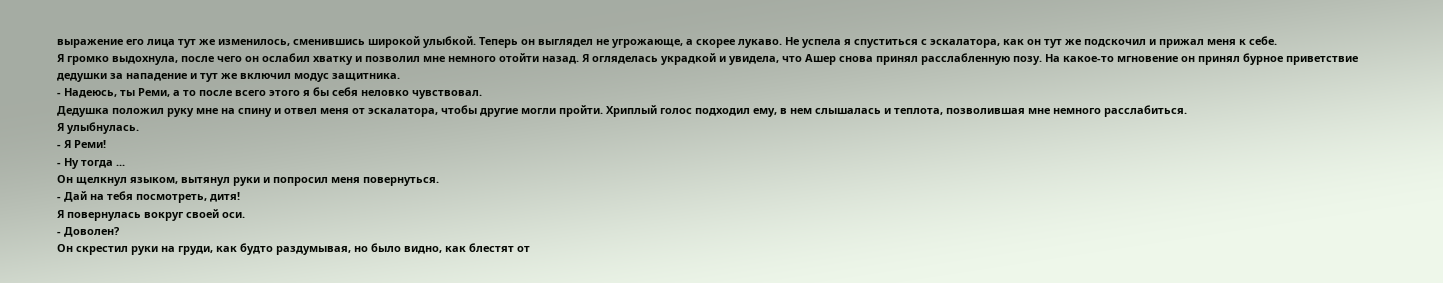выражение его лица тут же изменилось, сменившись широкой улыбкой. Теперь он выглядел не угрожающе, а скорее лукаво. Не успела я спуститься с эскалатора, как он тут же подскочил и прижал меня к себе.
Я громко выдохнула, после чего он ослабил хватку и позволил мне немного отойти назад. Я огляделась украдкой и увидела, что Ашер снова принял расслабленную позу. На какое-то мгновение он принял бурное приветствие дедушки за нападение и тут же включил модус защитника.
- Надеюсь, ты Реми, а то после всего этого я бы себя неловко чувствовал.
Дедушка положил руку мне на спину и отвел меня от эскалатора, чтобы другие могли пройти. Хриплый голос подходил ему, в нем слышалась и теплота, позволившая мне немного расслабиться.
Я улыбнулась.
- Я Реми!
- Ну тогда ...
Он щелкнул языком, вытянул руки и попросил меня повернуться.
- Дай на тебя посмотреть, дитя!
Я повернулась вокруг своей оси.
- Доволен?
Он скрестил руки на груди, как будто раздумывая, но было видно, как блестят от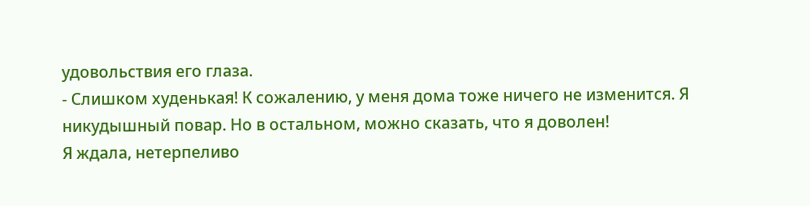удовольствия его глаза.
- Слишком худенькая! К сожалению, у меня дома тоже ничего не изменится. Я никудышный повар. Но в остальном, можно сказать, что я доволен!
Я ждала, нетерпеливо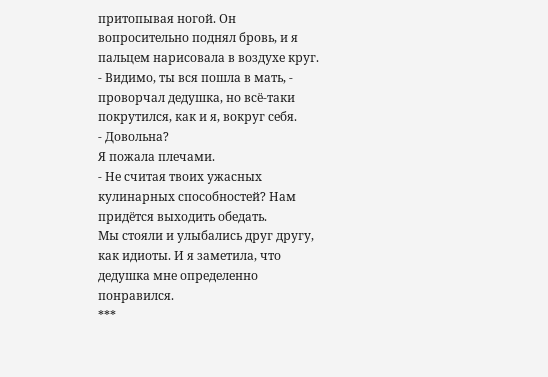притопывая ногой. Он вопросительно поднял бровь, и я пальцем нарисовала в воздухе круг.
- Видимо, ты вся пошла в мать, - проворчал дедушка, но всё-таки покрутился, как и я, вокруг себя.
- Довольна?
Я пожала плечами.
- Не считая твоих ужасных кулинарных способностей? Нам придётся выходить обедать.
Мы стояли и улыбались друг другу, как идиоты. И я заметила, что дедушка мне определенно понравился.
***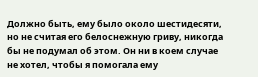Должно быть, ему было около шестидесяти, но не считая его белоснежную гриву, никогда бы не подумал об этом. Он ни в коем случае не хотел, чтобы я помогала ему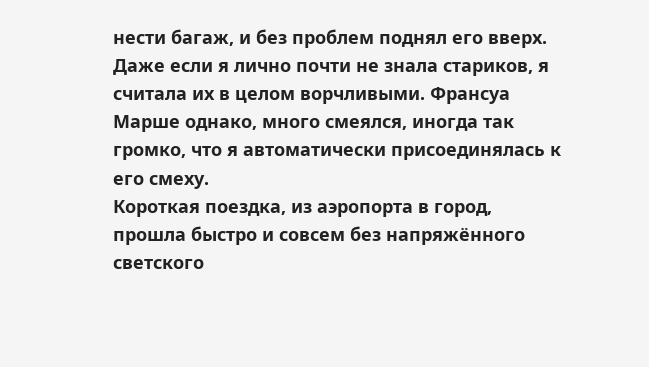нести багаж, и без проблем поднял его вверх. Даже если я лично почти не знала стариков, я считала их в целом ворчливыми. Франсуа Марше однако, много смеялся, иногда так громко, что я автоматически присоединялась к его смеху.
Короткая поездка, из аэропорта в город, прошла быстро и совсем без напряжённого светского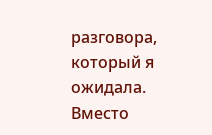разговора, который я ожидала. Вместо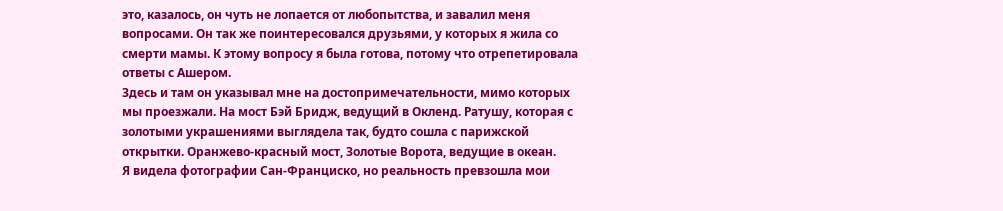это, казалось, он чуть не лопается от любопытства, и завалил меня вопросами. Он так же поинтересовался друзьями, у которых я жила со смерти мамы. К этому вопросу я была готова, потому что отрепетировала ответы с Ашером.
Здесь и там он указывал мне на достопримечательности, мимо которых мы проезжали. На мост Бэй Бридж, ведущий в Окленд. Ратушу, которая с золотыми украшениями выглядела так, будто сошла с парижской открытки. Оранжево-красный мост, Золотые Ворота, ведущие в океан.
Я видела фотографии Сан-Франциско, но реальность превзошла мои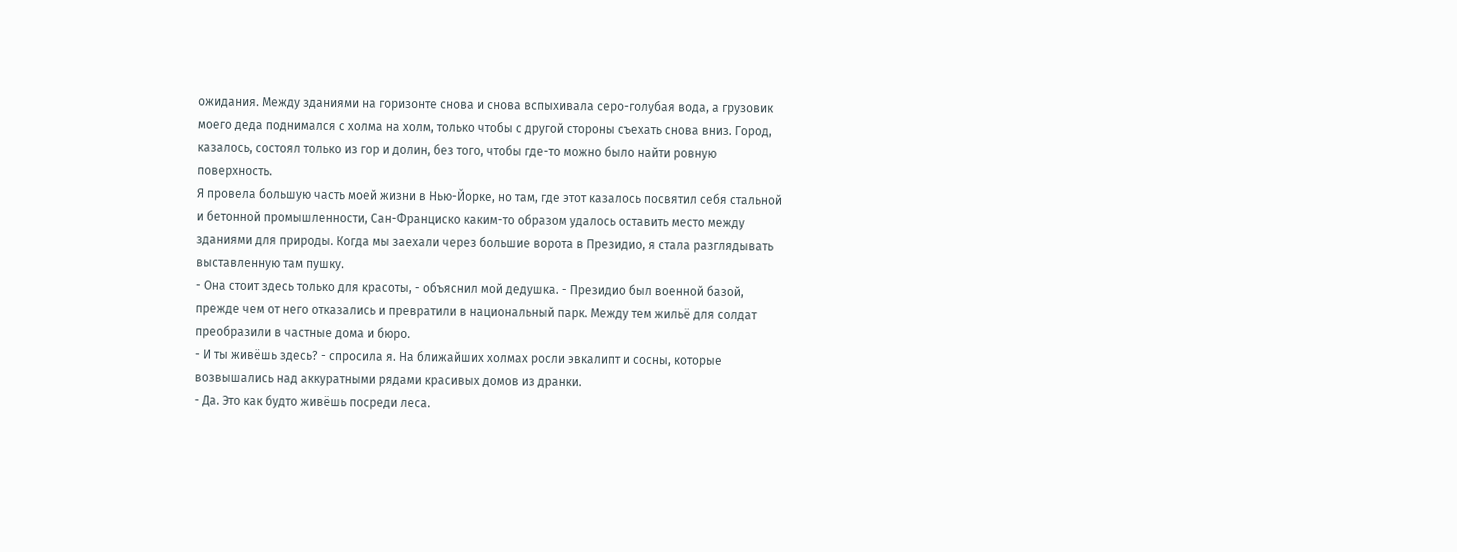ожидания. Между зданиями на горизонте снова и снова вспыхивала серо-голубая вода, а грузовик моего деда поднимался с холма на холм, только чтобы с другой стороны съехать снова вниз. Город, казалось, состоял только из гор и долин, без того, чтобы где-то можно было найти ровную поверхность.
Я провела большую часть моей жизни в Нью-Йорке, но там, где этот казалось посвятил себя стальной и бетонной промышленности, Сан-Франциско каким-то образом удалось оставить место между зданиями для природы. Когда мы заехали через большие ворота в Президио, я стала разглядывать выставленную там пушку.
- Она стоит здесь только для красоты, - объяснил мой дедушка. - Президио был военной базой, прежде чем от него отказались и превратили в национальный парк. Между тем жильё для солдат преобразили в частные дома и бюро.
- И ты живёшь здесь? - спросила я. На ближайших холмах росли эвкалипт и сосны, которые возвышались над аккуратными рядами красивых домов из дранки.
- Да. Это как будто живёшь посреди леса.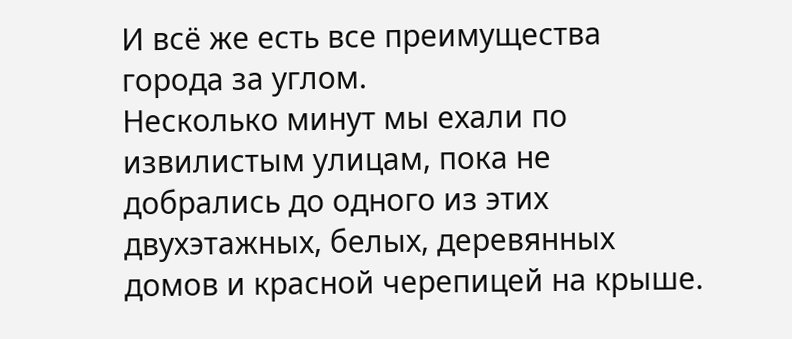И всё же есть все преимущества города за углом.
Несколько минут мы ехали по извилистым улицам, пока не добрались до одного из этих двухэтажных, белых, деревянных домов и красной черепицей на крыше.